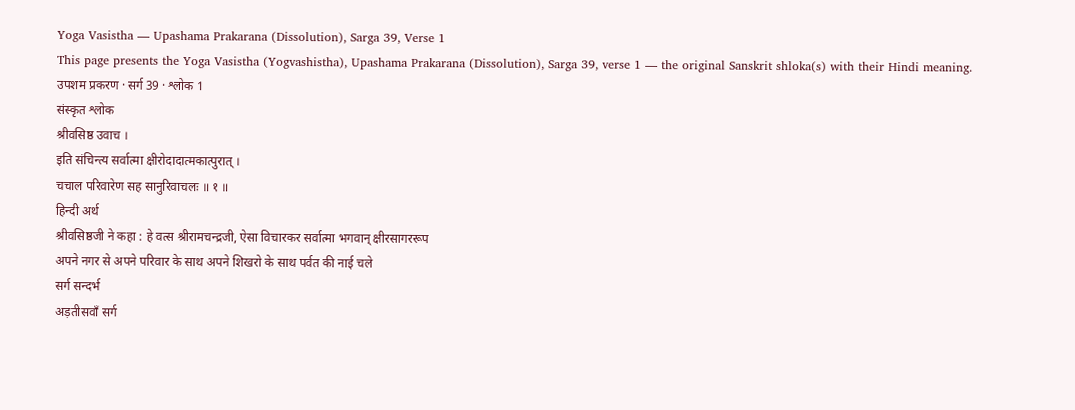Yoga Vasistha — Upashama Prakarana (Dissolution), Sarga 39, Verse 1
This page presents the Yoga Vasistha (Yogvashistha), Upashama Prakarana (Dissolution), Sarga 39, verse 1 — the original Sanskrit shloka(s) with their Hindi meaning.
उपशम प्रकरण · सर्ग 39 · श्लोक 1
संस्कृत श्लोक
श्रीवसिष्ठ उवाच ।
इति संचिन्त्य सर्वात्मा क्षीरोदादात्मकात्पुरात् ।
चचाल परिवारेण सह सानुरिवाचलः ॥ १ ॥
हिन्दी अर्थ
श्रीवसिष्ठजी ने कहा : हे वत्स श्रीरामचन्द्रजी, ऐसा विचारकर सर्वात्मा भगवान् क्षीरसागररूप
अपने नगर से अपने परिवार के साथ अपने शिखरो के साथ पर्वत की नाई चले
सर्ग सन्दर्भ
अड़तीसवाँ सर्ग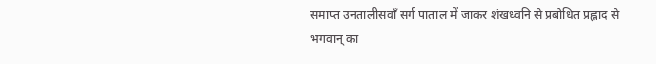समाप्त उनतालीसवाँ सर्ग पाताल में जाकर शंखध्वनि से प्रबोधित प्रह्लाद से भगवान् का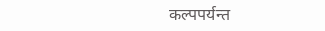कल्पपर्यन्त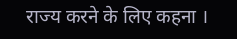राज्य करने के लिए कहना ।